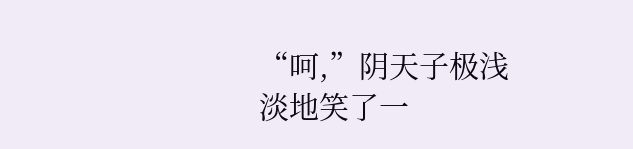“呵,”阴天子极浅淡地笑了一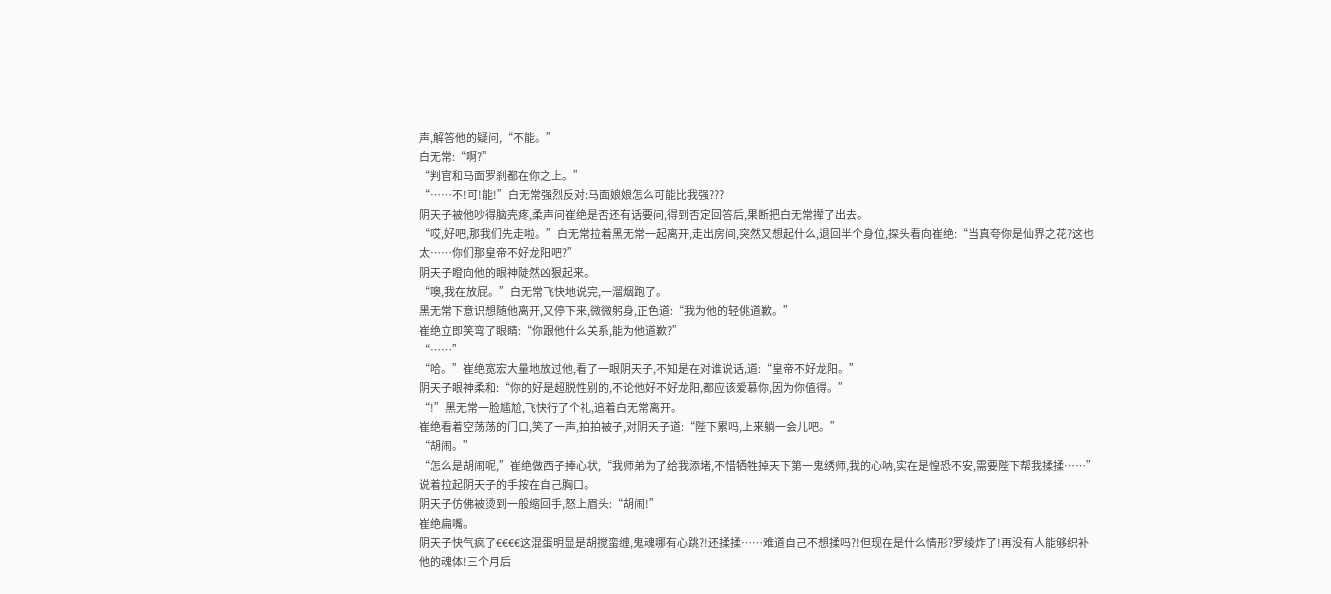声,解答他的疑问,“不能。”
白无常:“啊?”
“判官和马面罗刹都在你之上。”
“……不!可!能!”白无常强烈反对:马面娘娘怎么可能比我强???
阴天子被他吵得脑壳疼,柔声问崔绝是否还有话要问,得到否定回答后,果断把白无常撵了出去。
“哎,好吧,那我们先走啦。”白无常拉着黑无常一起离开,走出房间,突然又想起什么,退回半个身位,探头看向崔绝:“当真夸你是仙界之花?这也太……你们那皇帝不好龙阳吧?”
阴天子瞪向他的眼神陡然凶狠起来。
“噢,我在放屁。”白无常飞快地说完,一溜烟跑了。
黑无常下意识想随他离开,又停下来,微微躬身,正色道:“我为他的轻佻道歉。”
崔绝立即笑弯了眼睛:“你跟他什么关系,能为他道歉?”
“……”
“哈。”崔绝宽宏大量地放过他,看了一眼阴天子,不知是在对谁说话,道:“皇帝不好龙阳。”
阴天子眼神柔和:“你的好是超脱性别的,不论他好不好龙阳,都应该爱慕你,因为你值得。”
“!”黑无常一脸尴尬,飞快行了个礼,追着白无常离开。
崔绝看着空荡荡的门口,笑了一声,拍拍被子,对阴天子道:“陛下累吗,上来躺一会儿吧。”
“胡闹。”
“怎么是胡闹呢,”崔绝做西子捧心状,“我师弟为了给我添堵,不惜牺牲掉天下第一鬼绣师,我的心呐,实在是惶恐不安,需要陛下帮我揉揉……”
说着拉起阴天子的手按在自己胸口。
阴天子仿佛被烫到一般缩回手,怒上眉头:“胡闹!”
崔绝扁嘴。
阴天子快气疯了€€€€这混蛋明显是胡搅蛮缠,鬼魂哪有心跳?!还揉揉……难道自己不想揉吗?!但现在是什么情形?罗绫炸了!再没有人能够织补他的魂体!三个月后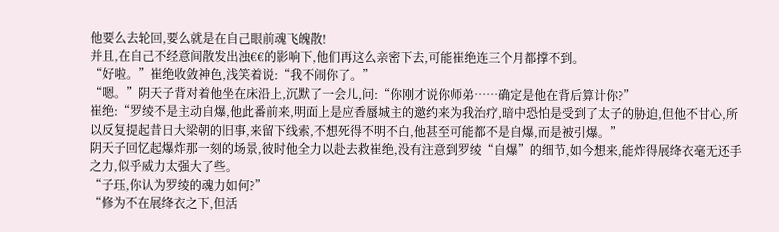他要么去轮回,要么就是在自己眼前魂飞魄散!
并且,在自己不经意间散发出浊€€的影响下,他们再这么亲密下去,可能崔绝连三个月都撑不到。
“好啦。”崔绝收敛神色,浅笑着说:“我不闹你了。”
“嗯。”阴天子背对着他坐在床沿上,沉默了一会儿,问:“你刚才说你师弟……确定是他在背后算计你?”
崔绝:“罗绫不是主动自爆,他此番前来,明面上是应香蜃城主的邀约来为我治疗,暗中恐怕是受到了太子的胁迫,但他不甘心,所以反复提起昔日大梁朝的旧事,来留下线索,不想死得不明不白,他甚至可能都不是自爆,而是被引爆。”
阴天子回忆起爆炸那一刻的场景,彼时他全力以赴去救崔绝,没有注意到罗绫“自爆”的细节,如今想来,能炸得展绛衣毫无还手之力,似乎威力太强大了些。
“子珏,你认为罗绫的魂力如何?”
“修为不在展绛衣之下,但活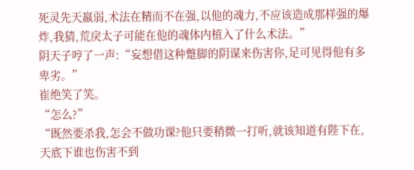死灵先天羸弱,术法在精而不在强,以他的魂力,不应该造成那样强的爆炸,我猜,荒戾太子可能在他的魂体内植入了什么术法。”
阴天子哼了一声:“妄想借这种蹩脚的阴谋来伤害你,足可见得他有多卑劣。”
崔绝笑了笑。
“怎么?”
“既然要杀我,怎会不做功课?他只要稍微一打听,就该知道有陛下在,天底下谁也伤害不到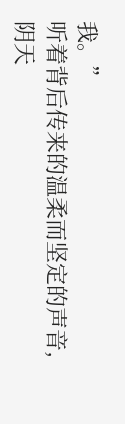我。”
听着背后传来的温柔而坚定的声音,阴天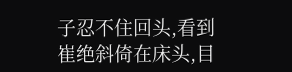子忍不住回头,看到崔绝斜倚在床头,目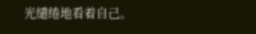光缱绻地看着自己。